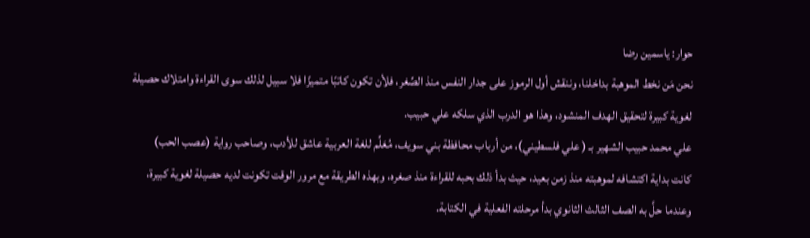حوار: ياسمين رضا
نحن مَن نخط الموهبة بداخلنا، وننقش أول الرموز على جدار النفس منذ الصِّغر، فلأن تكون كاتبًا متميزًا فلا سبيل لذلك سوى القراءة وامتلاك حصيلة لغوية كبيرة لتحقيق الهدف المنشود، وهذا هو الدرب الذي سلكه علي حبيب.
علي محمد حبيب الشهير بـ ( علي فلسطيني)، من أرباب محافظة بني سويف، مُعَلِّم للغة العربية عاشق للأدب، وصاحب رواية (عصب الحب)
كانت بداية اكتشافه لموهبته منذ زمن بعيد، حيث بدأ ذلك بحبه للقراءة منذ صغره، وبهذه الطريقة مع مرور الوقت تكونت لديه حصيلة لغوية كبيرة، وعندما حلَّ به الصف الثالث الثانوي بدأ مرحلته الفعلية في الكتابة.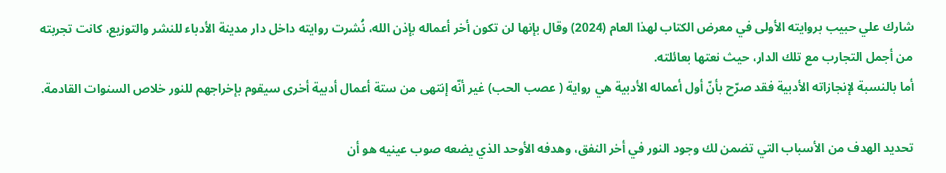شارك علي حبيب بروايته الأولى في معرض الكتاب لهذا العام (2024) وقال بإنها لن تكون أخر أعماله بإذن الله، نُشرت روايته داخل دار مدينة الأدباء للنشر والتوزيع، كانت تجربته من أجمل التجارب مع تلك الدار، حيث نعتها بعائلته.
أما بالنسبة لإنجازاته الأدبية فقد صرّح بأنّ أول أعماله الأدبية هي رواية ( عصب الحب) غير أنّه إنتهى من ستة أعمال أدبية أخرى سيقوم بإخراجهم للنور خلاص السنوات القادمة.

تحديد الهدف من الأسباب التي تضمن لك وجود النور في أخر النفق، وهدفه الأوحد الذي يضعه صوب عينيه هو أن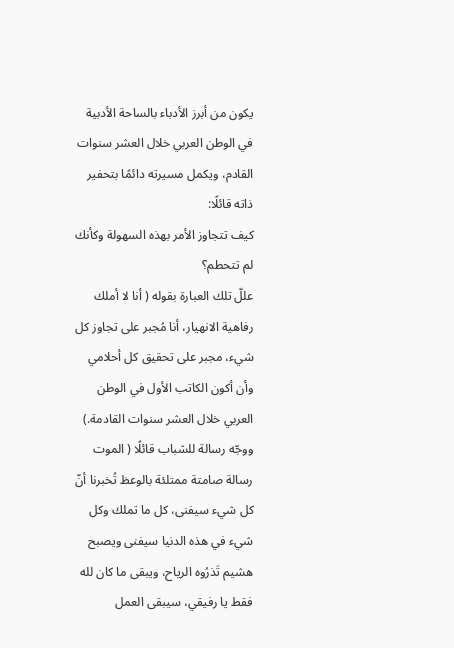يكون من أبرز الأدباء بالساحة الأدبية في الوطن العربي خلال العشر سنوات القادم، ويكمل مسيرته دائمًا بتحفير ذاته قائلًا:
كيف تتجاوز الأمر بهذه السهولة وكأنك لم تتحطم؟
عللّ تلك العبارة بقوله ( أنا لا أملك رفاهية الانهيار، أنا مُجبر على تجاوز كل شيء، مجبر على تحقيق كل أحلامي وأن أكون الكاتب الأول في الوطن العربي خلال العشر سنوات القادمة.)
ووجّه رسالة للشباب قائلًا ( الموت رسالة صامتة ممتلئة بالوعظ تُخبرنا أنّ كل شيء سيفنى، كل ما تملك وكل شيء في هذه الدنيا سيفنى ويصبح هشيم تَذرُوه الرياح، ويبقى ما كان لله فقط يا رفيقي، سيبقى العمل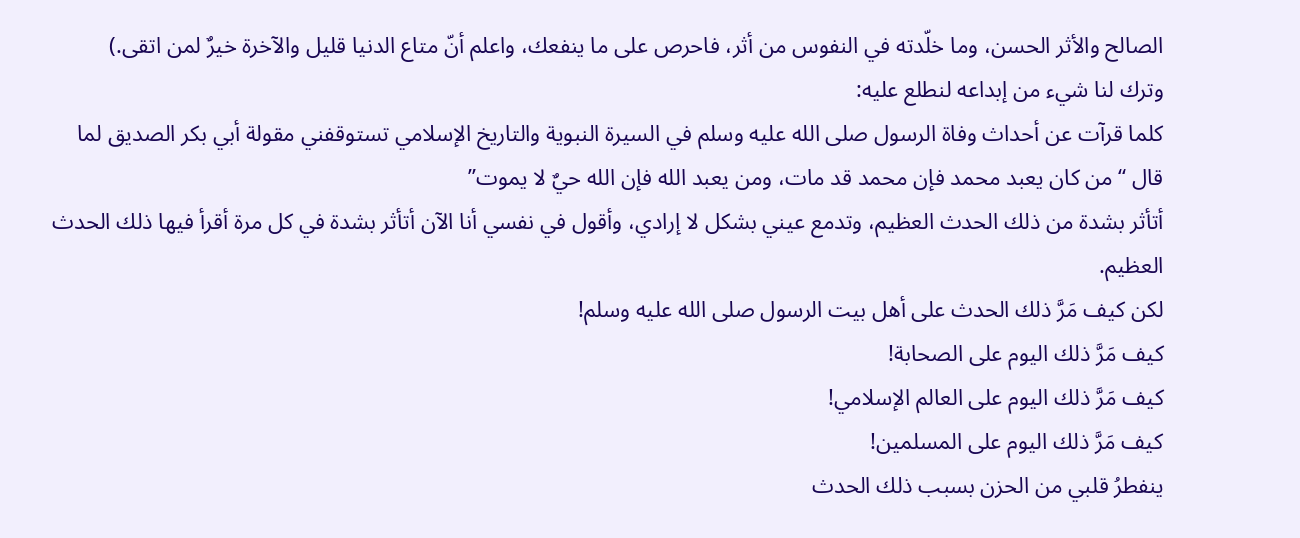الصالح والأثر الحسن، وما خلّدته في النفوس من أثر، فاحرص على ما ينفعك، واعلم أنّ متاع الدنيا قليل والآخرة خيرٌ لمن اتقى.)
وترك لنا شيء من إبداعه لنطلع عليه:
كلما قرآت عن أحداث وفاة الرسول صلى الله عليه وسلم في السيرة النبوية والتاريخ الإسلامي تستوقفني مقولة أبي بكر الصديق لما قال “من كان يعبد محمد فإن محمد قد مات، ومن يعبد الله فإن الله حيٌ لا يموت”
أتأثر بشدة من ذلك الحدث العظيم، وتدمع عيني بشكل لا إرادي، وأقول في نفسي أنا الآن أتأثر بشدة في كل مرة أقرأ فيها ذلك الحدث العظيم.
لكن كيف مَرَّ ذلك الحدث على أهل بيت الرسول صلى الله عليه وسلم!
كيف مَرَّ ذلك اليوم على الصحابة!
كيف مَرَّ ذلك اليوم على العالم الإسلامي!
كيف مَرَّ ذلك اليوم على المسلمين!
ينفطرُ قلبي من الحزن بسبب ذلك الحدث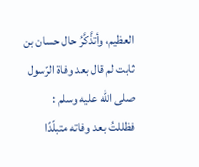العظيم، وأتذَّكَّرُ حال حسان بن ثابت لم قال بعد وفاة الرّسول صلى الله عليه وسلم :
فظللتُ بعد وفاته متبلّدًا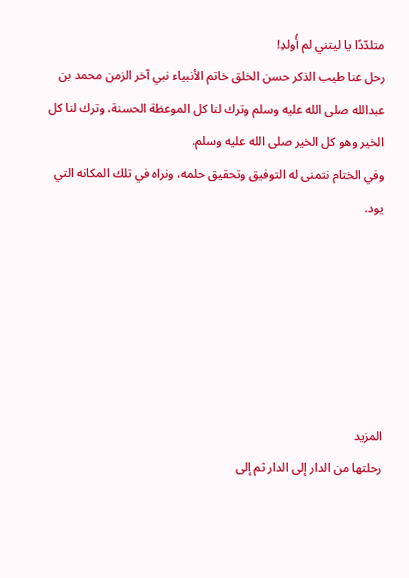متلدّدًا يا ليتني لم أُولدِ!
رحل عنا طيب الذكر حسن الخلق خاتم الأنبياء نبي آخر الزمن محمد بن عبدالله صلى الله عليه وسلم وترك لنا كل الموعظة الحسنة، وترك لنا كل الخير وهو كل الخير صلى الله عليه وسلم.
وفي الختام نتمنى له التوفيق وتحقيق حلمه، ونراه في تلك المكانه التي يود.






المزيد
رحلتها من الدار إلى الدار ثم إلى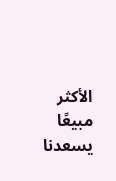الأكثر مبيعًا
يسعدنا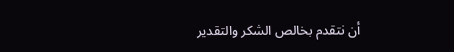أن نتقدم بخالص الشكر والتقدير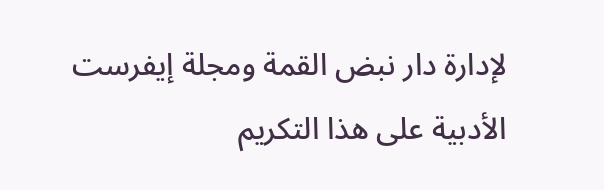لإدارة دار نبض القمة ومجلة إيفرست الأدبية على هذا التكريم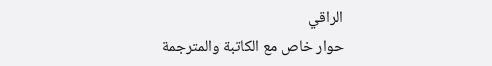الراقي
حوار خاص مع الكاتبة والمترجمة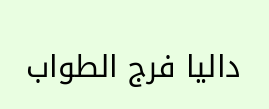داليا فرج الطواب